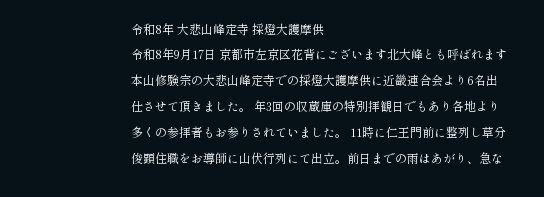令和8年 大悲山峰定寺 採燈大護摩供
令和8年9月17日 京都市左京区花背にございます北大峰とも呼ばれます本山修験宗の大悲山峰定寺での採燈大護摩供に近畿連合会より6名出仕させて頂きました。 年3回の収蔵庫の特別拝観日でもあり各地より多くの参拝者もお参りされていました。 11時に仁王門前に整列し草分俊顕住職をお導師に山伏行列にて出立。前日までの雨はあがり、急な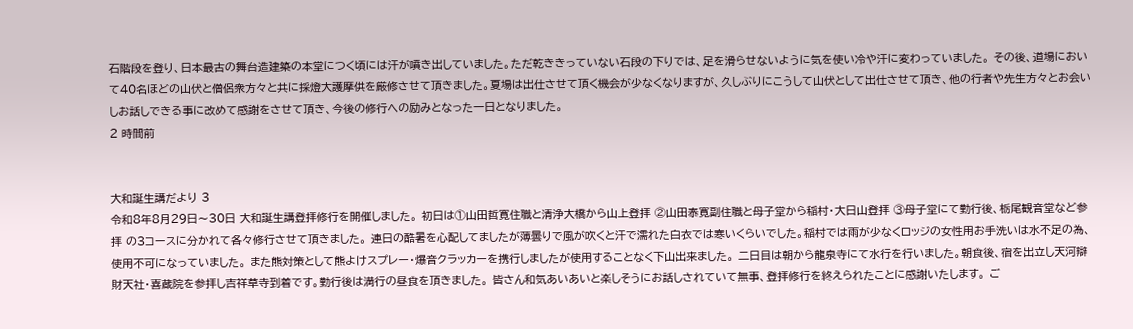石階段を登り、日本最古の舞台造建築の本堂につく頃には汗が噴き出していました。ただ乾ききっていない石段の下りでは、足を滑らせないように気を使い冷や汗に変わっていました。 その後、道場において40名ほどの山伏と僧侶衆方々と共に採燈大護摩供を厳修させて頂きました。夏場は出仕させて頂く機会が少なくなりますが、久しぶりにこうして山伏として出仕させて頂き、他の行者や先生方々とお会いしお話しできる事に改めて感謝をさせて頂き、今後の修行への励みとなった一日となりました。
2 時間前


大和誕生講だより 3
令和8年8月29日〜30日 大和誕生講登拝修行を開催しました。 初日は①山田哲寛住職と清浄大橋から山上登拝 ②山田泰寛副住職と母子堂から稲村・大日山登拝 ③母子堂にて勤行後、栃尾観音堂など参拝 の3コースに分かれて各々修行させて頂きました。 連日の酷暑を心配してましたが薄曇りで風が吹くと汗で濡れた白衣では寒いくらいでした。稲村では雨が少なくロッジの女性用お手洗いは水不足の為、使用不可になっていました。 また熊対策として熊よけスプレー・爆音クラッカーを携行しましたが使用することなく下山出来ました。 二日目は朝から龍泉寺にて水行を行いました。朝食後、宿を出立し天河辯財天社・喜蔵院を参拝し吉祥草寺到着です。勤行後は満行の昼食を頂きました。 皆さん和気あいあいと楽しそうにお話しされていて無事、登拝修行を終えられたことに感謝いたします。 ご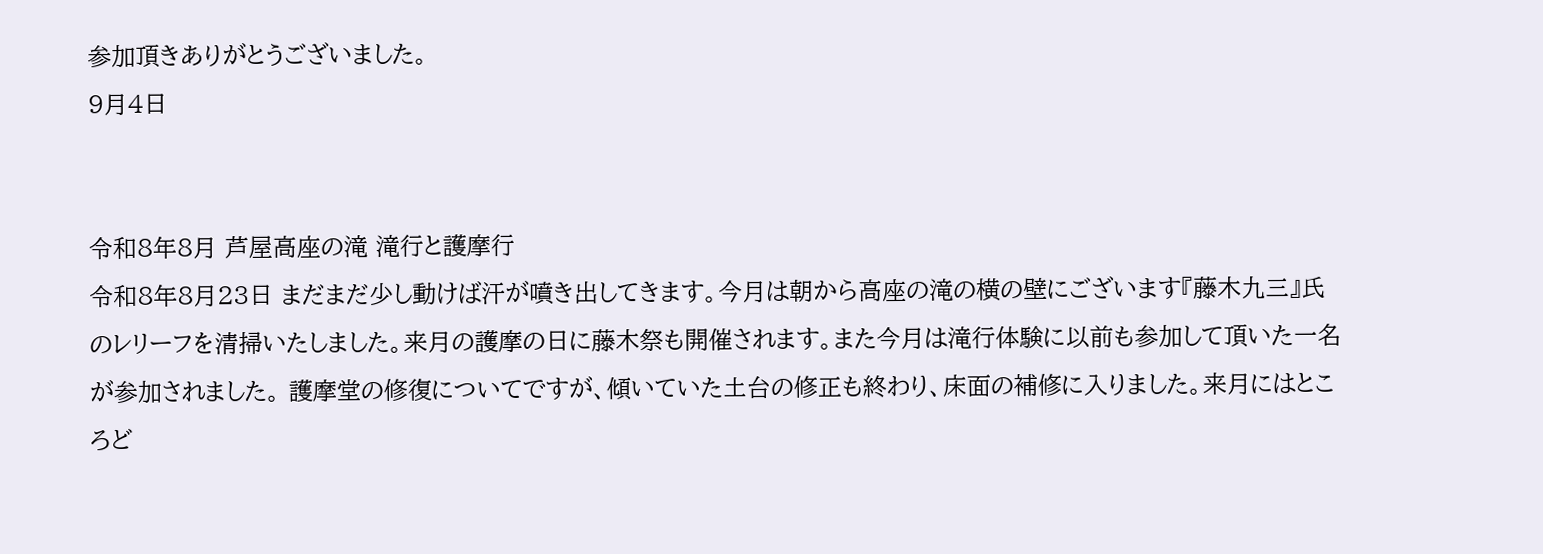参加頂きありがとうございました。
9月4日


令和8年8月 芦屋高座の滝 滝行と護摩行
令和8年8月23日 まだまだ少し動けば汗が噴き出してきます。今月は朝から高座の滝の横の壁にございます『藤木九三』氏のレリーフを清掃いたしました。来月の護摩の日に藤木祭も開催されます。また今月は滝行体験に以前も参加して頂いた一名が参加されました。 護摩堂の修復についてですが、傾いていた土台の修正も終わり、床面の補修に入りました。来月にはところど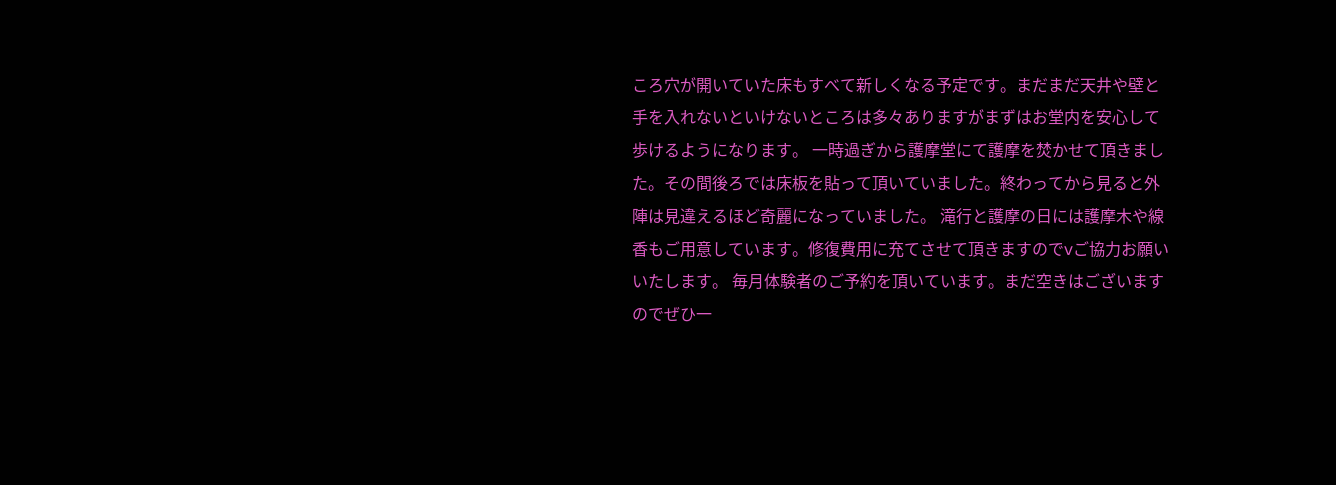ころ穴が開いていた床もすべて新しくなる予定です。まだまだ天井や壁と手を入れないといけないところは多々ありますがまずはお堂内を安心して歩けるようになります。 一時過ぎから護摩堂にて護摩を焚かせて頂きました。その間後ろでは床板を貼って頂いていました。終わってから見ると外陣は見違えるほど奇麗になっていました。 滝行と護摩の日には護摩木や線香もご用意しています。修復費用に充てさせて頂きますのでvご協力お願いいたします。 毎月体験者のご予約を頂いています。まだ空きはございますのでぜひ一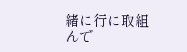緒に行に取組んで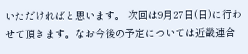いただければと思います。 次回は9月27日(日)に行わせて頂きます。なお今後の予定については近畿連合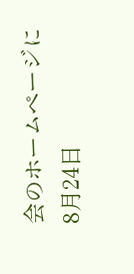会のホームページに
8月24日